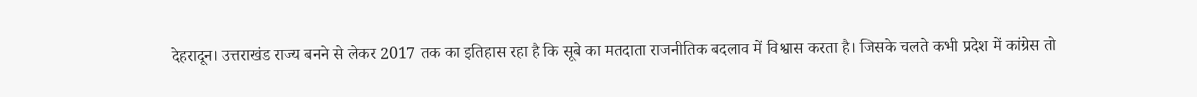देहरादून। उत्तराखंड राज्य बनने से लेकर 2017 तक का इतिहास रहा है कि सूबे का मतदाता राजनीतिक बदलाव में विश्वास करता है। जिसके चलते कभी प्रदेश में कांग्रेस तो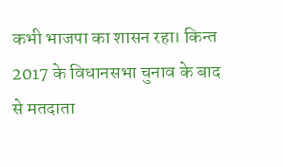कभी भाजपा का शासन रहा। किन्त 2017 के विधानसभा चुनाव के बाद से मतदाता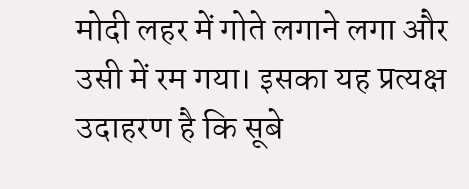मोदी लहर में गोते लगाने लगा और उसी में रम गया। इसका यह प्रत्यक्ष उदाहरण है कि सूबे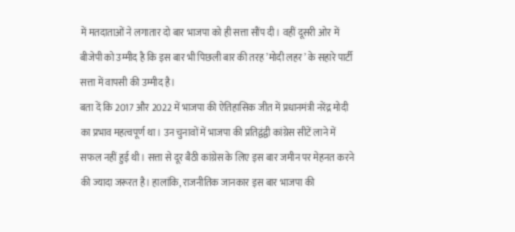में मतदाताओं ने लगातार दो बार भाजपा को ही सत्ता सौंप दी। वहीं दूसरी ओर में बीजेपी को उम्मीद है कि इस बार भी पिछली बार की तरह ’मोदी लहर’ के सहारे पार्टी सत्ता में वापसी की उम्मीद है।
बता दें कि 2017 और 2022 में भाजपा की ऐतिहासिक जीत में प्रधानमंत्री नरेंद्र मोदी का प्रभाव महत्वपूर्ण था। उन चुनावों में भाजपा की प्रतिद्वंद्वी कांग्रेस सीटें लाने में सफल नहीं हुई थी। सत्ता से दूर बैठी कांग्रेस के लिए इस बार जमीन पर मेहनत करने की ज्यादा जरूरत है। हालांकि, राजनीतिक जानकार इस बार भाजपा की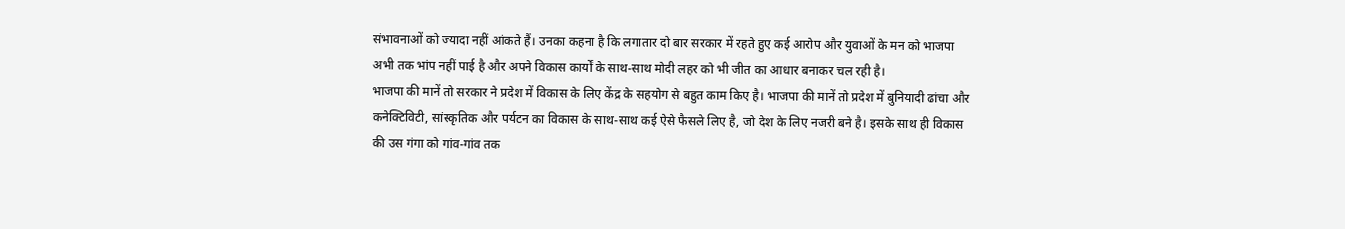संभावनाओं को ज्यादा नहीं आंकते हैं। उनका कहना है कि लगातार दो बार सरकार में रहते हुए कई आरोप और युवाओं के मन को भाजपा अभी तक भांप नहीं पाई है और अपने विकास कार्यों के साथ-साथ मोदी लहर को भी जीत का आधार बनाकर चल रही है।
भाजपा की मानें तो सरकार ने प्रदेश में विकास के लिए केंद्र के सहयोग से बहुत काम किए है। भाजपा की मानें तो प्रदेश में बुनियादी ढांचा और कनेक्टिविटी, सांस्कृतिक और पर्यटन का विकास के साथ-साथ कई ऐसे फैसले लिए है, जो देश के लिए नजरी बने है। इसके साथ ही विकास की उस गंगा को गांव-गांव तक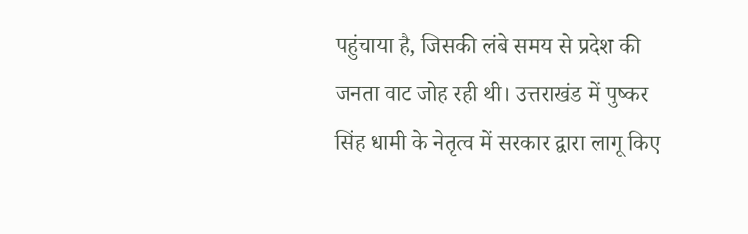पहुंचाया है, जिसकी लंबे समय से प्रदेश की जनता वाट जोह रही थी। उत्तराखंड में पुष्कर सिंह धामी के नेतृत्व में सरकार द्वारा लागू किए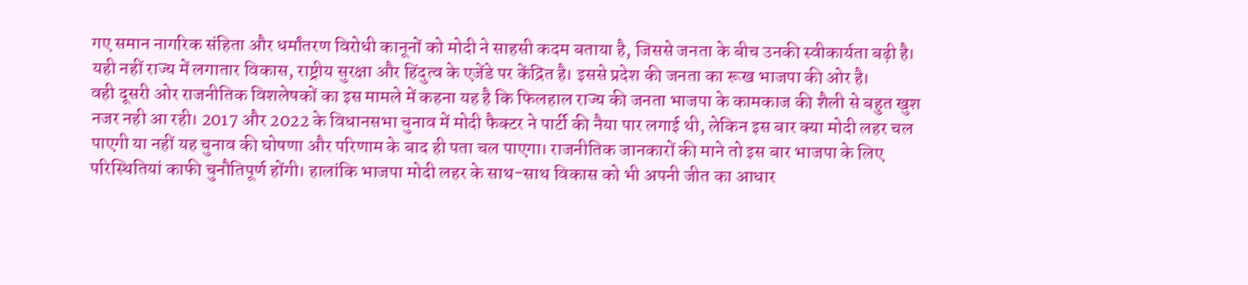गए समान नागरिक संहिता और धर्मांतरण विरोधी कानूनों को मोदी ने साहसी कदम बताया है, जिससे जनता के बीच उनकी स्वीकार्यता बढ़ी है। यही नहीं राज्य में लगातार विकास, राष्ट्रीय सुरक्षा और हिंदुत्व के एजेंडे पर केंद्रित है। इससे प्रदेश की जनता का रूख भाजपा की ओर है।
वही दूसरी ओर राजनीतिक विशलेषकों का इस मामले में कहना यह है कि फिलहाल राज्य की जनता भाजपा के कामकाज की शैली से बहुत खुश नजर नही आ रही। 2017 और 2022 के विधानसभा चुनाव में मोदी फैक्टर ने पार्टी की नैया पार लगाई थी, लेकिन इस बार क्या मोदी लहर चल पाएगी या नहीं यह चुनाव की घोषणा और परिणाम के बाद ही पता चल पाएगा। राजनीतिक जानकारों की माने तो इस बार भाजपा के लिए परिस्थितियां काफी चुनौतिपूर्ण होंगी। हालांकि भाजपा मोदी लहर के साथ-साथ विकास को भी अपनी जीत का आधार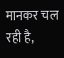मानकर चल रही है,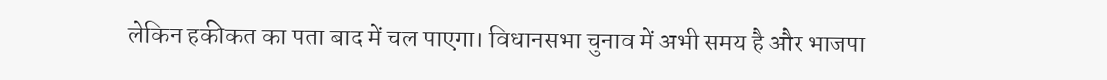लेकिन हकीकत का पता बाद में चल पाएगा। विधानसभा चुनाव में अभी समय है और भाजपा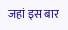जहां इस बार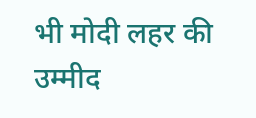भी मोदी लहर की उम्मीद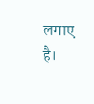लगाए है।